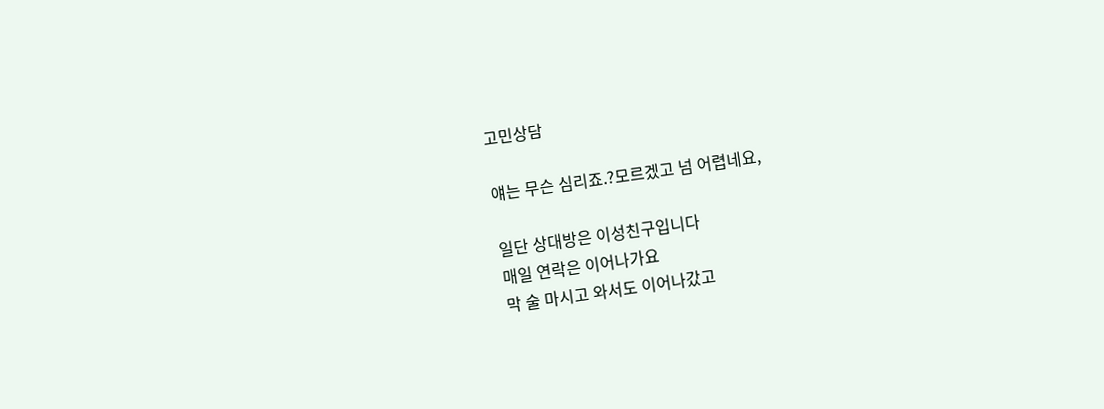고민상담

얘는 무슨 심리죠.?모르겠고 넘 어렵네요,

일단 상대방은 이성친구입니다
매일 연락은 이어나가요
막 술 마시고 와서도 이어나갔고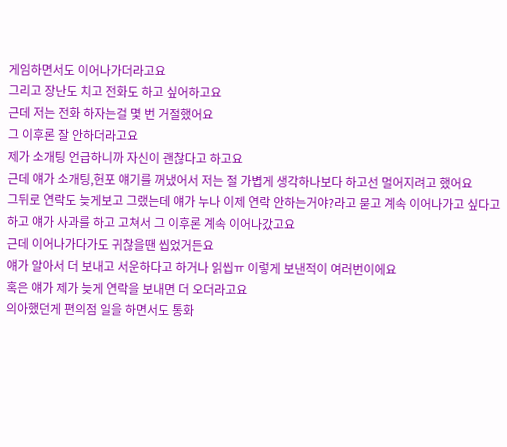게임하면서도 이어나가더라고요
그리고 장난도 치고 전화도 하고 싶어하고요
근데 저는 전화 하자는걸 몇 번 거절했어요
그 이후론 잘 안하더라고요
제가 소개팅 언급하니까 자신이 괜찮다고 하고요
근데 얘가 소개팅,헌포 얘기를 꺼냈어서 저는 절 가볍게 생각하나보다 하고선 멀어지려고 했어요
그뒤로 연락도 늦게보고 그랬는데 얘가 누나 이제 연락 안하는거야?라고 묻고 계속 이어나가고 싶다고 하고 얘가 사과를 하고 고쳐서 그 이후론 계속 이어나갔고요
근데 이어나가다가도 귀찮을땐 씹었거든요
얘가 알아서 더 보내고 서운하다고 하거나 읽씹ㅠ 이렇게 보낸적이 여러번이에요
혹은 얘가 제가 늦게 연락을 보내면 더 오더라고요
의아했던게 편의점 일을 하면서도 통화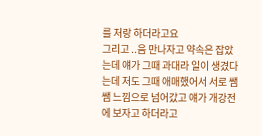를 저랑 하더라고요
그리고 ..음 만나자고 약속은 잡았는데 얘가 그때 과대라 일이 생겼다는데 저도 그때 애매했어서 서로 쌤쌤 느낌으로 넘어갔고 얘가 개강전에 보자고 하더라고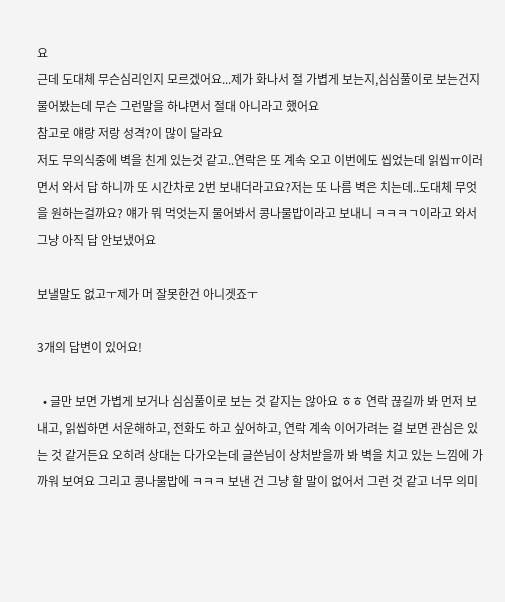요
근데 도대체 무슨심리인지 모르겠어요...제가 화나서 절 가볍게 보는지,심심풀이로 보는건지 물어봤는데 무슨 그런말을 하냐면서 절대 아니라고 했어요
참고로 얘랑 저랑 성격?이 많이 달라요
저도 무의식중에 벽을 친게 있는것 같고..연락은 또 계속 오고 이번에도 씹었는데 읽씹ㅠ이러면서 와서 답 하니까 또 시간차로 2번 보내더라고요?저는 또 나름 벽은 치는데..도대체 무엇을 원하는걸까요? 얘가 뭐 먹엇는지 물어봐서 콩나물밥이라고 보내니 ㅋㅋㅋㄱ이라고 와서 그냥 아직 답 안보냈어요

보낼말도 없고ㅜ제가 머 잘못한건 아니겟죠ㅜ

3개의 답변이 있어요!

  • 글만 보면 가볍게 보거나 심심풀이로 보는 것 같지는 않아요 ㅎㅎ 연락 끊길까 봐 먼저 보내고, 읽씹하면 서운해하고, 전화도 하고 싶어하고, 연락 계속 이어가려는 걸 보면 관심은 있는 것 같거든요 오히려 상대는 다가오는데 글쓴님이 상처받을까 봐 벽을 치고 있는 느낌에 가까워 보여요 그리고 콩나물밥에 ㅋㅋㅋ 보낸 건 그냥 할 말이 없어서 그런 것 같고 너무 의미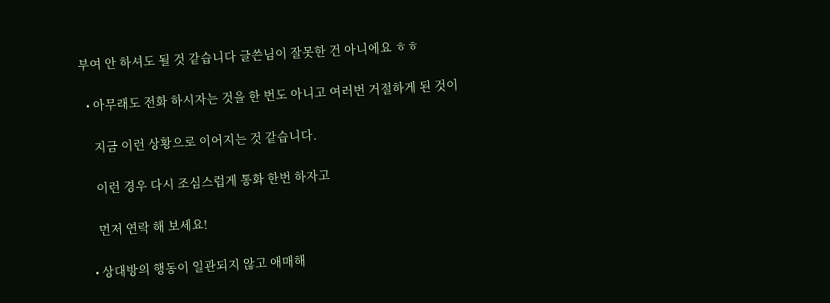부여 안 하셔도 될 것 같습니다 글쓴님이 잘못한 건 아니에요 ㅎㅎ

  • 아무래도 전화 하시자는 것을 한 번도 아니고 여러번 거절하게 된 것이

    지금 이런 상황으로 이어지는 것 같습니다.

    이런 경우 다시 조심스럽게 통화 한번 하자고

    먼저 연락 해 보세요!

  • 상대방의 행동이 일관되지 않고 애매해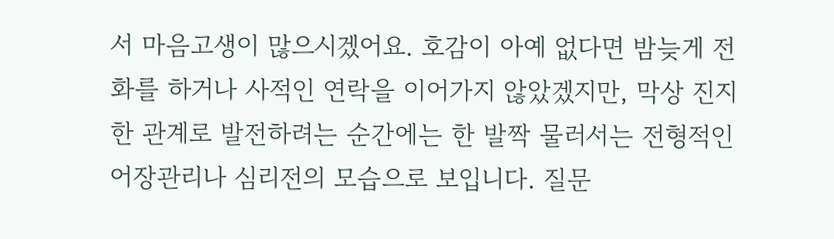서 마음고생이 많으시겠어요. 호감이 아예 없다면 밤늦게 전화를 하거나 사적인 연락을 이어가지 않았겠지만, 막상 진지한 관계로 발전하려는 순간에는 한 발짝 물러서는 전형적인 어장관리나 심리전의 모습으로 보입니다. 질문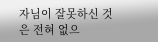자님이 잘못하신 것은 전혀 없으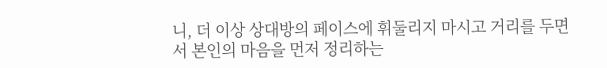니, 더 이상 상대방의 페이스에 휘둘리지 마시고 거리를 두면서 본인의 마음을 먼저 정리하는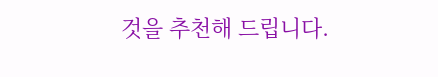것을 추천해 드립니다.